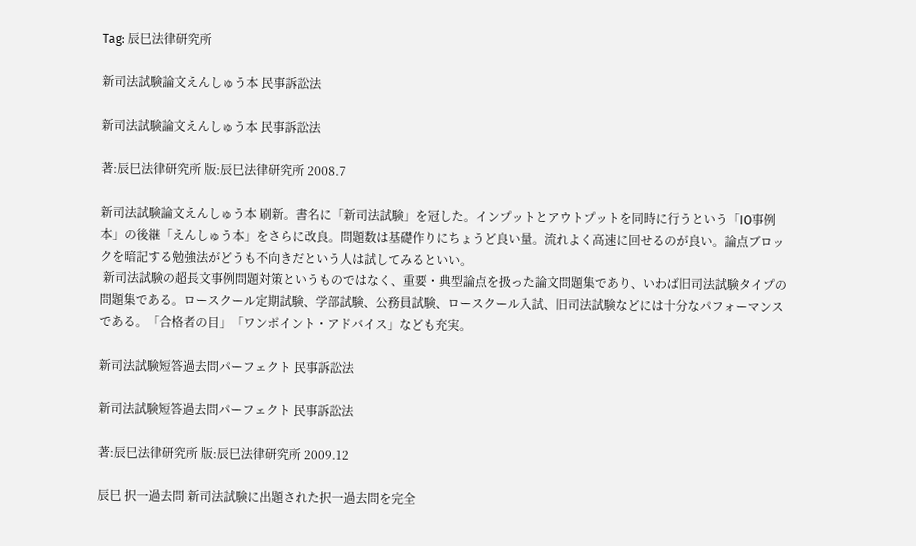Tag: 辰巳法律研究所

新司法試験論文えんしゅう本 民事訴訟法

新司法試験論文えんしゅう本 民事訴訟法

著:辰巳法律研究所 版:辰巳法律研究所 2008.7

新司法試験論文えんしゅう本 刷新。書名に「新司法試験」を冠した。インプットとアウトプットを同時に行うという「IO事例本」の後継「えんしゅう本」をさらに改良。問題数は基礎作りにちょうど良い量。流れよく高速に回せるのが良い。論点ブロックを暗記する勉強法がどうも不向きだという人は試してみるといい。
 新司法試験の超長文事例問題対策というものではなく、重要・典型論点を扱った論文問題集であり、いわば旧司法試験タイプの問題集である。ロースクール定期試験、学部試験、公務員試験、ロースクール入試、旧司法試験などには十分なパフォーマンスである。「合格者の目」「ワンポイント・アドバイス」なども充実。

新司法試験短答過去問パーフェクト 民事訴訟法

新司法試験短答過去問パーフェクト 民事訴訟法

著:辰巳法律研究所 版:辰巳法律研究所 2009.12

辰巳 択一過去問 新司法試験に出題された択一過去問を完全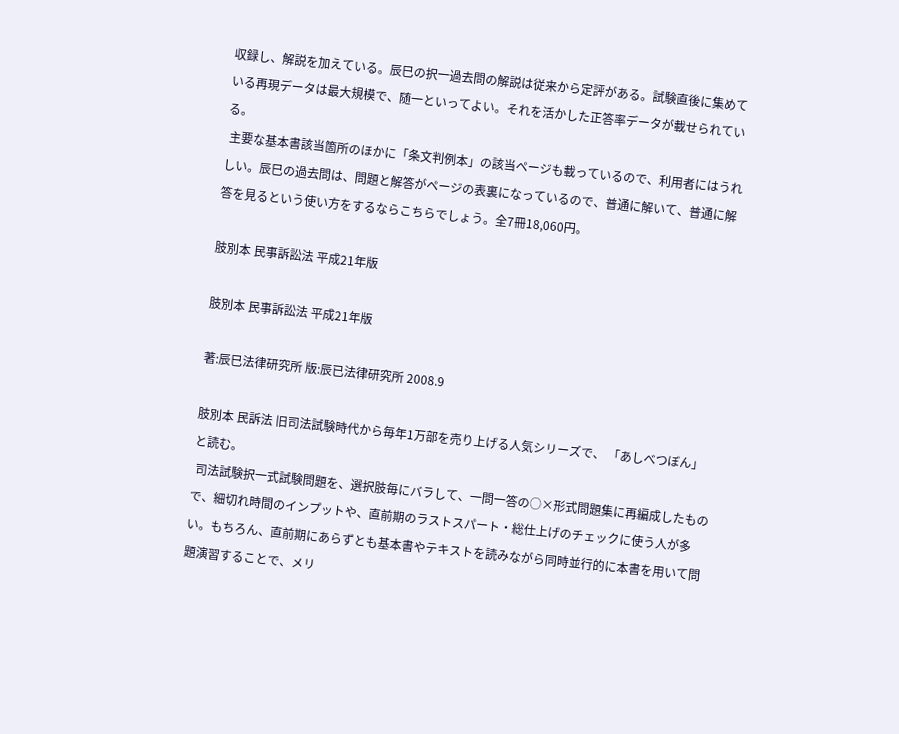収録し、解説を加えている。辰巳の択一過去問の解説は従来から定評がある。試験直後に集めている再現データは最大規模で、随一といってよい。それを活かした正答率データが載せられている。
 主要な基本書該当箇所のほかに「条文判例本」の該当ページも載っているので、利用者にはうれしい。辰巳の過去問は、問題と解答がページの表裏になっているので、普通に解いて、普通に解答を見るという使い方をするならこちらでしょう。全7冊18,060円。

肢別本 民事訴訟法 平成21年版

肢別本 民事訴訟法 平成21年版

著:辰巳法律研究所 版:辰已法律研究所 2008.9

肢別本 民訴法 旧司法試験時代から毎年1万部を売り上げる人気シリーズで、 「あしべつぼん」と読む。
 司法試験択一式試験問題を、選択肢毎にバラして、一問一答の○×形式問題集に再編成したもので、細切れ時間のインプットや、直前期のラストスパート・総仕上げのチェックに使う人が多い。もちろん、直前期にあらずとも基本書やテキストを読みながら同時並行的に本書を用いて問題演習することで、メリ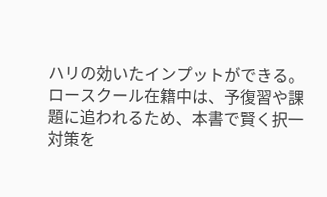ハリの効いたインプットができる。ロースクール在籍中は、予復習や課題に追われるため、本書で賢く択一対策を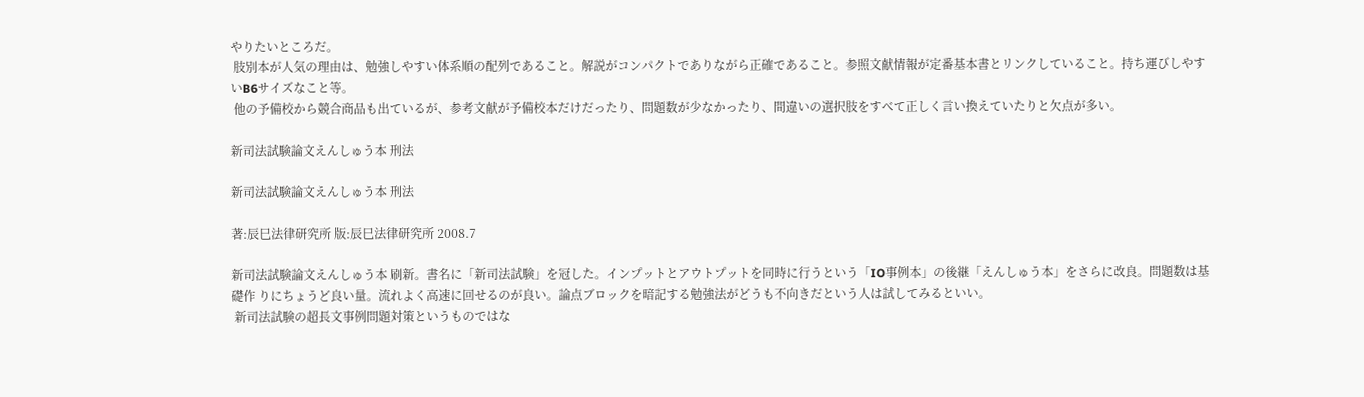やりたいところだ。
 肢別本が人気の理由は、勉強しやすい体系順の配列であること。解説がコンパクトでありながら正確であること。参照文献情報が定番基本書とリンクしていること。持ち運びしやすいB6サイズなこと等。
 他の予備校から競合商品も出ているが、参考文献が予備校本だけだったり、問題数が少なかったり、間違いの選択肢をすべて正しく言い換えていたりと欠点が多い。

新司法試験論文えんしゅう本 刑法

新司法試験論文えんしゅう本 刑法

著:辰巳法律研究所 版:辰巳法律研究所 2008.7

新司法試験論文えんしゅう本 刷新。書名に「新司法試験」を冠した。インプットとアウトプットを同時に行うという「IO事例本」の後継「えんしゅう本」をさらに改良。問題数は基礎作 りにちょうど良い量。流れよく高速に回せるのが良い。論点ブロックを暗記する勉強法がどうも不向きだという人は試してみるといい。
 新司法試験の超長文事例問題対策というものではな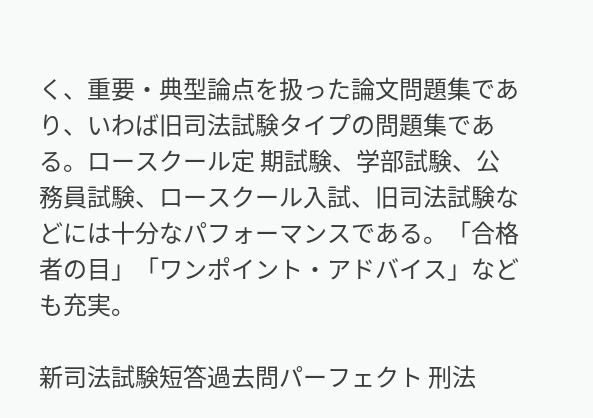く、重要・典型論点を扱った論文問題集であり、いわば旧司法試験タイプの問題集である。ロースクール定 期試験、学部試験、公務員試験、ロースクール入試、旧司法試験などには十分なパフォーマンスである。「合格者の目」「ワンポイント・アドバイス」なども充実。

新司法試験短答過去問パーフェクト 刑法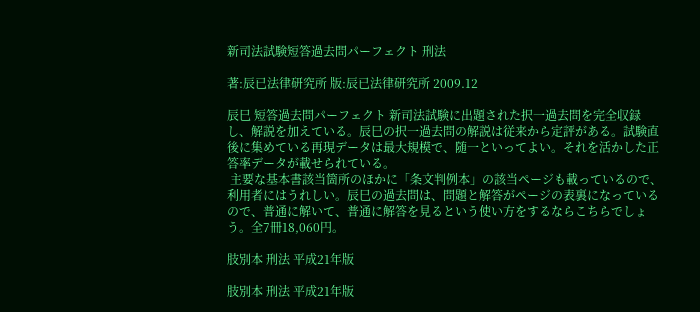新司法試験短答過去問パーフェクト 刑法

著:辰已法律研究所 版:辰已法律研究所 2009.12

辰巳 短答過去問パーフェクト 新司法試験に出題された択一過去問を完全収録し、解説を加えている。辰巳の択一過去問の解説は従来から定評がある。試験直後に集めている再現データは最大規模で、随一といってよい。それを活かした正答率データが載せられている。
 主要な基本書該当箇所のほかに「条文判例本」の該当ページも載っているので、利用者にはうれしい。辰巳の過去問は、問題と解答がページの表裏になっているので、普通に解いて、普通に解答を見るという使い方をするならこちらでしょう。全7冊18,060円。

肢別本 刑法 平成21年版

肢別本 刑法 平成21年版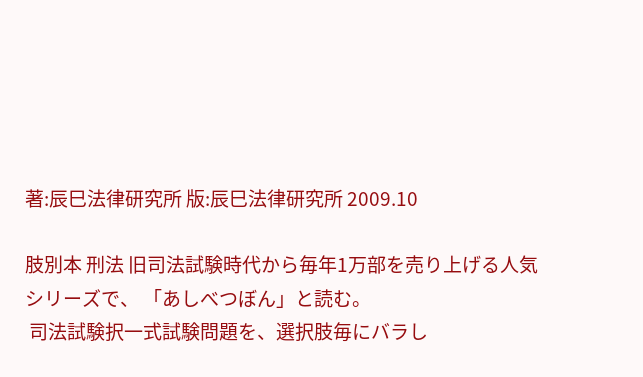著:辰巳法律研究所 版:辰巳法律研究所 2009.10

肢別本 刑法 旧司法試験時代から毎年1万部を売り上げる人気シリーズで、 「あしべつぼん」と読む。
 司法試験択一式試験問題を、選択肢毎にバラし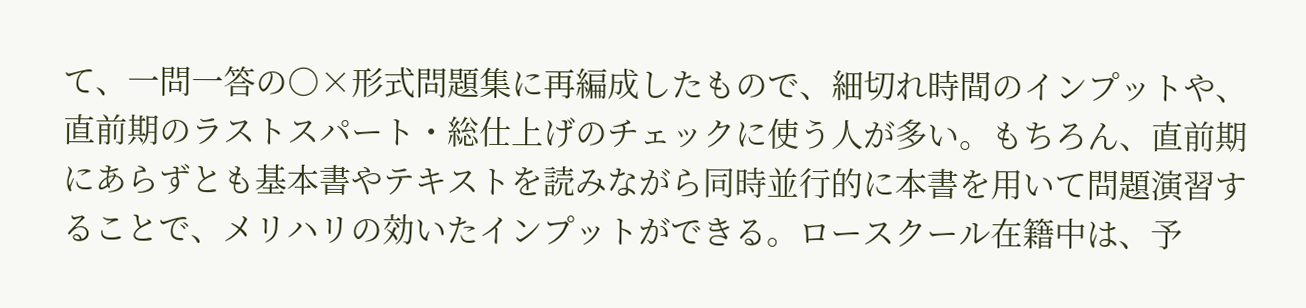て、一問一答の○×形式問題集に再編成したもので、細切れ時間のインプットや、直前期のラストスパート・総仕上げのチェックに使う人が多い。もちろん、直前期にあらずとも基本書やテキストを読みながら同時並行的に本書を用いて問題演習することで、メリハリの効いたインプットができる。ロースクール在籍中は、予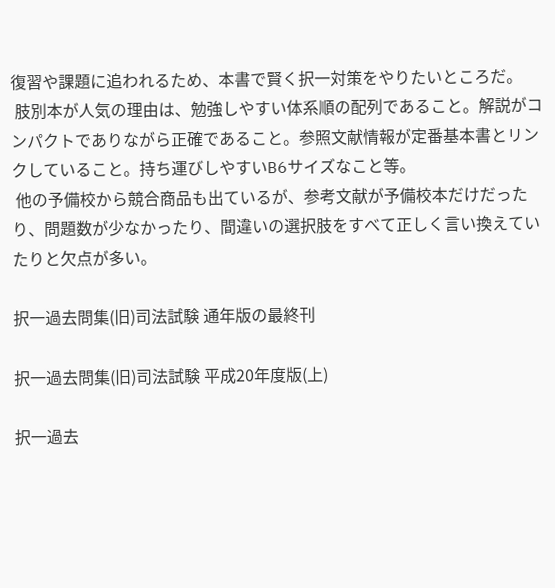復習や課題に追われるため、本書で賢く択一対策をやりたいところだ。
 肢別本が人気の理由は、勉強しやすい体系順の配列であること。解説がコンパクトでありながら正確であること。参照文献情報が定番基本書とリンクしていること。持ち運びしやすいB6サイズなこと等。
 他の予備校から競合商品も出ているが、参考文献が予備校本だけだったり、問題数が少なかったり、間違いの選択肢をすべて正しく言い換えていたりと欠点が多い。

択一過去問集(旧)司法試験 通年版の最終刊

択一過去問集(旧)司法試験 平成20年度版(上)

択一過去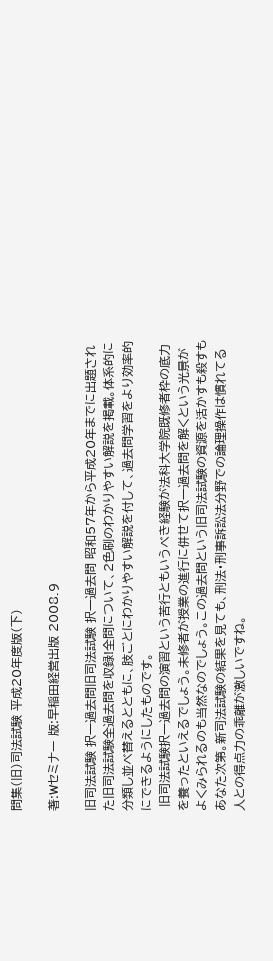問集(旧)司法試験 平成20年度版(下)

著:Wセミナー 版:早稲田経営出版 2008.9

旧司法試験 択一過去問旧司法試験 択一過去問 昭和57年から平成20年までに出題された旧司法試験全過去問を収録!全問について、2色刷のわかりやすい解説を掲載。体系的に分類し並べ替えるとともに、肢ごとにわかりやすい解説を付して、過去問学習をより効率的にできるようにしたものです。
 旧司法試験択一過去問の演習という苦行ともいうべき経験が法科大学院既修者枠の底力を養ったといえるでしょう。未修者が授業の進行に併せて択一過去問を解くという光景がよくみられるのも当然なのでしょう。この過去問という旧司法試験の資源を活かすも殺すもあなた次第。新司法試験の結果を見ても、刑法・刑事訴訟法分野での論理操作は慣れてる人との得点力の乖離が激しいですね。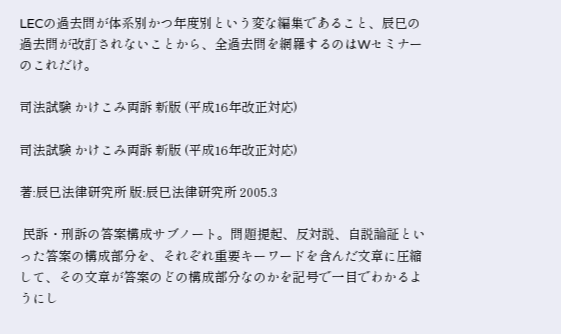LECの過去問が体系別かつ年度別という変な編集であること、辰巳の過去問が改訂されないことから、全過去問を網羅するのはWセミナーのこれだけ。

司法試験 かけこみ両訴 新版 (平成16年改正対応)

司法試験 かけこみ両訴 新版 (平成16年改正対応)

著:辰巳法律研究所 版:辰巳法律研究所 2005.3

 民訴・刑訴の答案構成サブノート。問題提起、反対説、自説論証といった答案の構成部分を、それぞれ重要キーワードを含んだ文章に圧縮して、その文章が答案のどの構成部分なのかを記号で一目でわかるようにし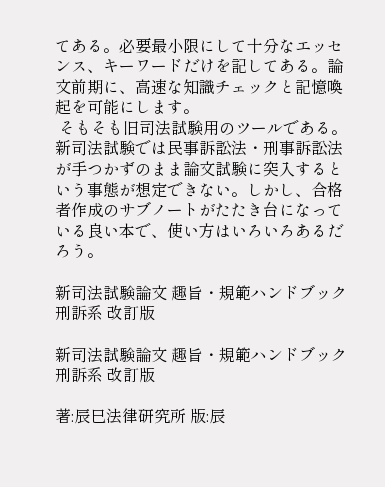てある。必要最小限にして十分なエッセンス、キーワードだけを記してある。論文前期に、高速な知識チェックと記憶喚起を可能にします。
 そもそも旧司法試験用のツールである。新司法試験では民事訴訟法・刑事訴訟法が手つかずのまま論文試験に突入するという事態が想定できない。しかし、合格者作成のサブノートがたたき台になっている良い本で、使い方はいろいろあるだろう。

新司法試験論文 趣旨・規範ハンドブック 刑訴系 改訂版

新司法試験論文 趣旨・規範ハンドブック 刑訴系 改訂版

著:辰巳法律研究所 版:辰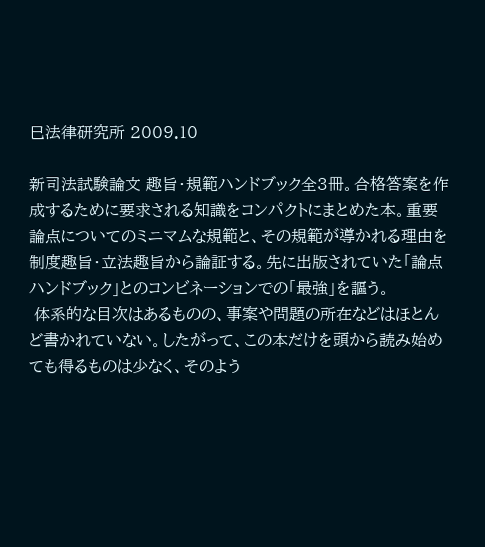巳法律研究所 2009.10

新司法試験論文 趣旨・規範ハンドブック全3冊。合格答案を作成するために要求される知識をコンパクトにまとめた本。重要論点についてのミニマムな規範と、その規範が導かれる理由を制度趣旨・立法趣旨から論証する。先に出版されていた「論点ハンドブック」とのコンビネーションでの「最強」を謳う。
 体系的な目次はあるものの、事案や問題の所在などはほとんど書かれていない。したがって、この本だけを頭から読み始めても得るものは少なく、そのよう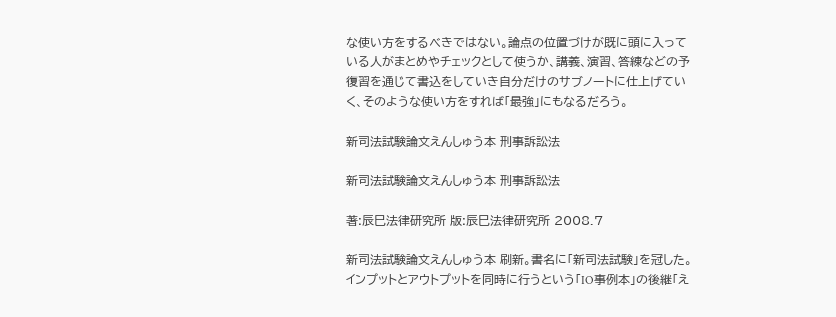な使い方をするべきではない。論点の位置づけが既に頭に入っている人がまとめやチェックとして使うか、講義、演習、答練などの予復習を通じて書込をしていき自分だけのサブノートに仕上げていく、そのような使い方をすれば「最強」にもなるだろう。

新司法試験論文えんしゅう本 刑事訴訟法

新司法試験論文えんしゅう本 刑事訴訟法

著:辰巳法律研究所 版:辰巳法律研究所 2008.7

新司法試験論文えんしゅう本 刷新。書名に「新司法試験」を冠した。インプットとアウトプットを同時に行うという「IO事例本」の後継「え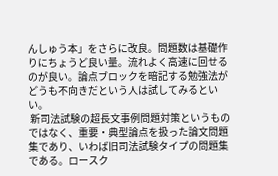んしゅう本」をさらに改良。問題数は基礎作 りにちょうど良い量。流れよく高速に回せるのが良い。論点ブロックを暗記する勉強法がどうも不向きだという人は試してみるといい。
 新司法試験の超長文事例問題対策というものではなく、重要・典型論点を扱った論文問題集であり、いわば旧司法試験タイプの問題集である。ロースク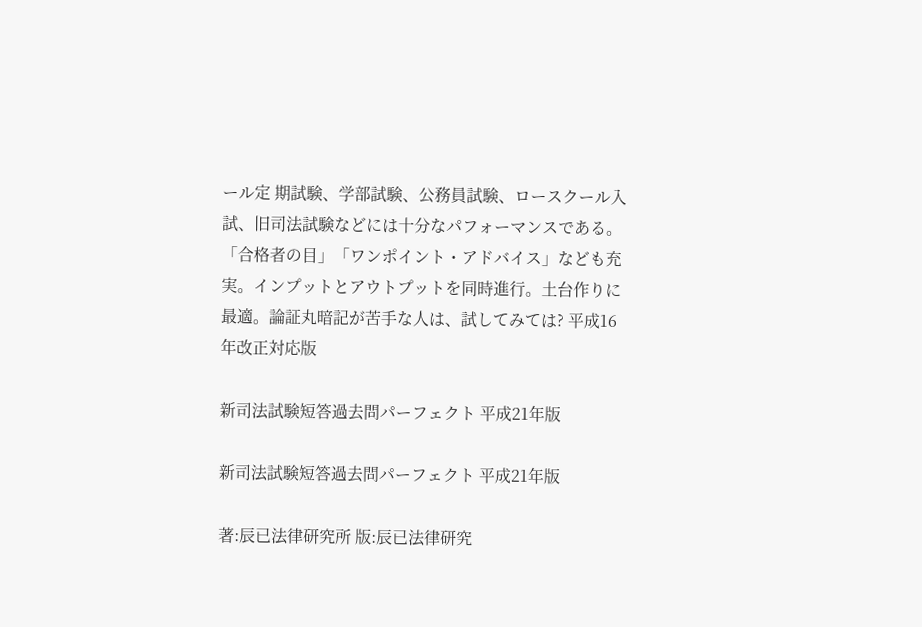ール定 期試験、学部試験、公務員試験、ロースクール入試、旧司法試験などには十分なパフォーマンスである。「合格者の目」「ワンポイント・アドバイス」なども充実。インプットとアウトプットを同時進行。土台作りに最適。論証丸暗記が苦手な人は、試してみては? 平成16年改正対応版

新司法試験短答過去問パーフェクト 平成21年版

新司法試験短答過去問パーフェクト 平成21年版

著:辰已法律研究所 版:辰已法律研究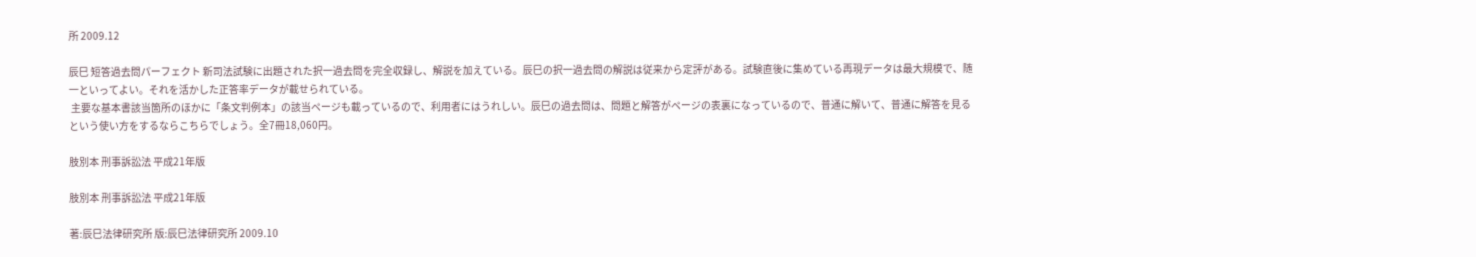所 2009.12

辰巳 短答過去問パーフェクト 新司法試験に出題された択一過去問を完全収録し、解説を加えている。辰巳の択一過去問の解説は従来から定評がある。試験直後に集めている再現データは最大規模で、随一といってよい。それを活かした正答率データが載せられている。
 主要な基本書該当箇所のほかに「条文判例本」の該当ページも載っているので、利用者にはうれしい。辰巳の過去問は、問題と解答がページの表裏になっているので、普通に解いて、普通に解答を見るという使い方をするならこちらでしょう。全7冊18,060円。

肢別本 刑事訴訟法 平成21年版

肢別本 刑事訴訟法 平成21年版

著:辰巳法律研究所 版:辰巳法律研究所 2009.10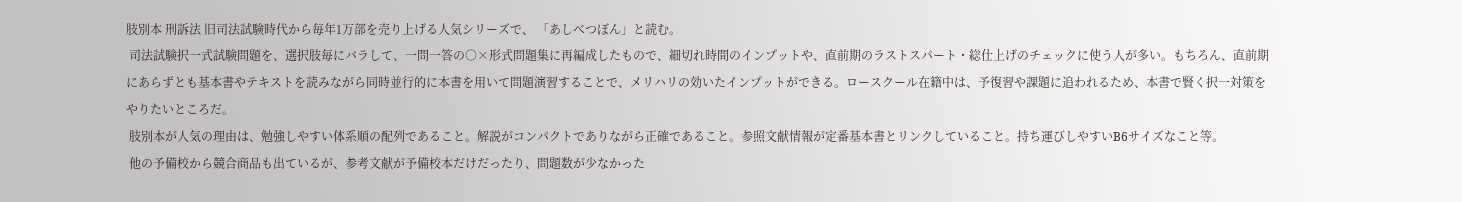肢別本 刑訴法 旧司法試験時代から毎年1万部を売り上げる人気シリーズで、 「あしべつぼん」と読む。
 司法試験択一式試験問題を、選択肢毎にバラして、一問一答の○×形式問題集に再編成したもので、細切れ時間のインプットや、直前期のラストスパート・総仕上げのチェックに使う人が多い。もちろん、直前期にあらずとも基本書やテキストを読みながら同時並行的に本書を用いて問題演習することで、メリハリの効いたインプットができる。ロースクール在籍中は、予復習や課題に追われるため、本書で賢く択一対策をやりたいところだ。
 肢別本が人気の理由は、勉強しやすい体系順の配列であること。解説がコンパクトでありながら正確であること。参照文献情報が定番基本書とリンクしていること。持ち運びしやすいB6サイズなこと等。
 他の予備校から競合商品も出ているが、参考文献が予備校本だけだったり、問題数が少なかった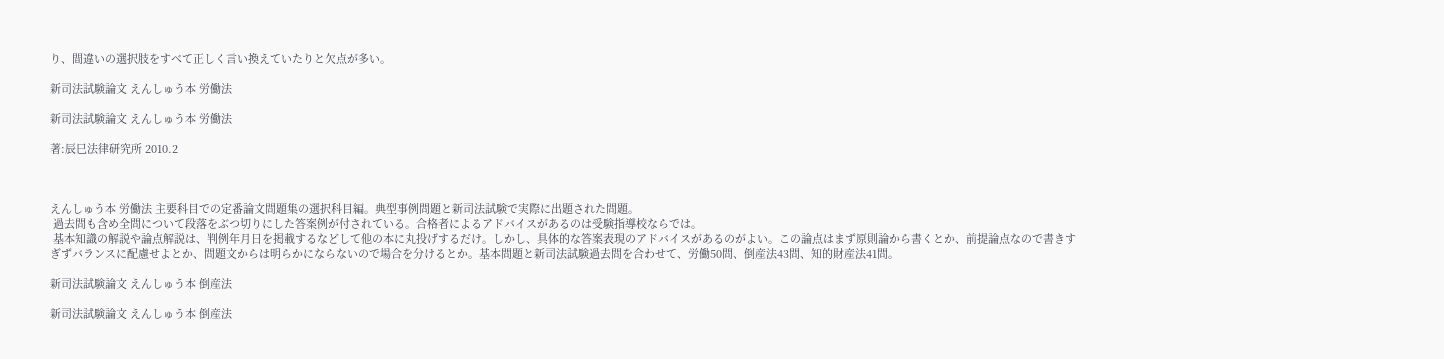り、間違いの選択肢をすべて正しく言い換えていたりと欠点が多い。

新司法試験論文 えんしゅう本 労働法

新司法試験論文 えんしゅう本 労働法

著:辰巳法律研究所 2010.2



えんしゅう本 労働法 主要科目での定番論文問題集の選択科目編。典型事例問題と新司法試験で実際に出題された問題。
 過去問も含め全問について段落をぶつ切りにした答案例が付されている。合格者によるアドバイスがあるのは受験指導校ならでは。
 基本知識の解説や論点解説は、判例年月日を掲載するなどして他の本に丸投げするだけ。しかし、具体的な答案表現のアドバイスがあるのがよい。この論点はまず原則論から書くとか、前提論点なので書きすぎずバランスに配慮せよとか、問題文からは明らかにならないので場合を分けるとか。基本問題と新司法試験過去問を合わせて、労働50問、倒産法43問、知的財産法41問。

新司法試験論文 えんしゅう本 倒産法

新司法試験論文 えんしゅう本 倒産法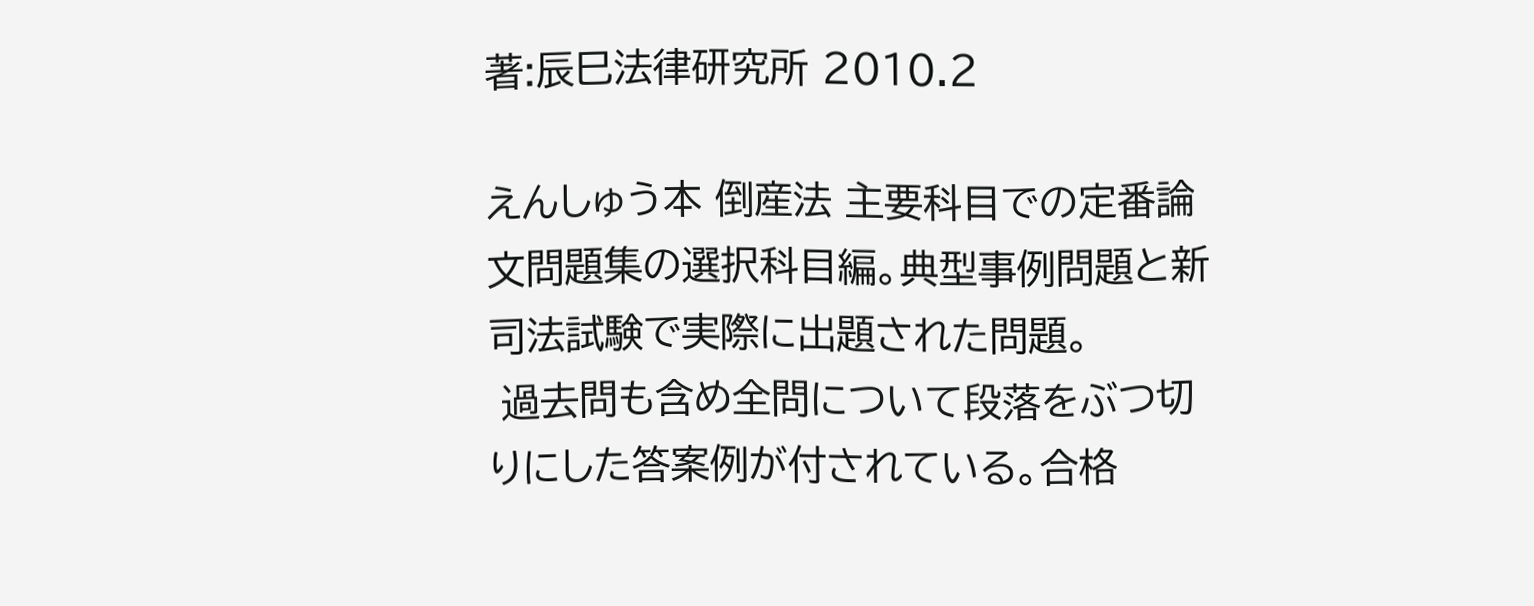著:辰巳法律研究所 2010.2

えんしゅう本 倒産法 主要科目での定番論文問題集の選択科目編。典型事例問題と新司法試験で実際に出題された問題。
 過去問も含め全問について段落をぶつ切りにした答案例が付されている。合格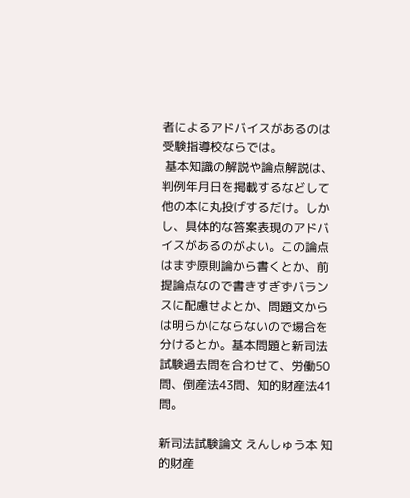者によるアドバイスがあるのは受験指導校ならでは。
 基本知識の解説や論点解説は、判例年月日を掲載するなどして他の本に丸投げするだけ。しかし、具体的な答案表現のアドバイスがあるのがよい。この論点はまず原則論から書くとか、前提論点なので書きすぎずバランスに配慮せよとか、問題文からは明らかにならないので場合を分けるとか。基本問題と新司法試験過去問を合わせて、労働50問、倒産法43問、知的財産法41問。

新司法試験論文 えんしゅう本 知的財産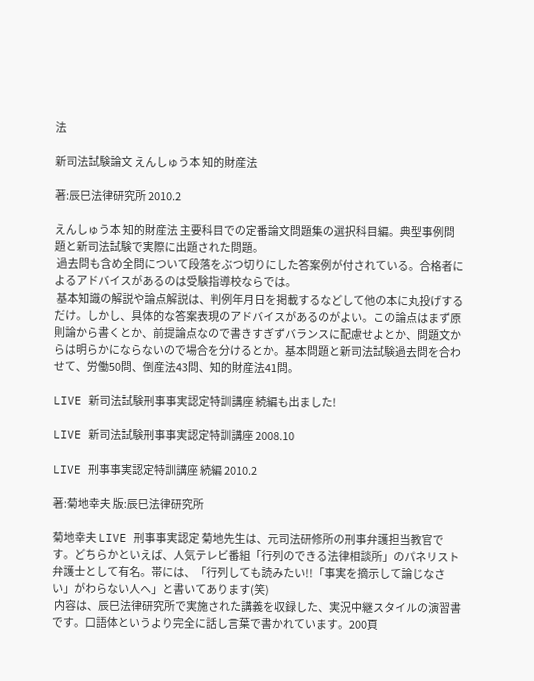法

新司法試験論文 えんしゅう本 知的財産法

著:辰巳法律研究所 2010.2

えんしゅう本 知的財産法 主要科目での定番論文問題集の選択科目編。典型事例問題と新司法試験で実際に出題された問題。
 過去問も含め全問について段落をぶつ切りにした答案例が付されている。合格者によるアドバイスがあるのは受験指導校ならでは。
 基本知識の解説や論点解説は、判例年月日を掲載するなどして他の本に丸投げするだけ。しかし、具体的な答案表現のアドバイスがあるのがよい。この論点はまず原則論から書くとか、前提論点なので書きすぎずバランスに配慮せよとか、問題文からは明らかにならないので場合を分けるとか。基本問題と新司法試験過去問を合わせて、労働50問、倒産法43問、知的財産法41問。

LIVE 新司法試験刑事事実認定特訓講座 続編も出ました!

LIVE 新司法試験刑事事実認定特訓講座 2008.10

LIVE 刑事事実認定特訓講座 続編 2010.2

著:菊地幸夫 版:辰巳法律研究所

菊地幸夫 LIVE 刑事事実認定 菊地先生は、元司法研修所の刑事弁護担当教官です。どちらかといえば、人気テレビ番組「行列のできる法律相談所」のパネリスト弁護士として有名。帯には、「行列しても読みたい!!「事実を摘示して論じなさい」がわらない人へ」と書いてあります(笑)
 内容は、辰巳法律研究所で実施された講義を収録した、実況中継スタイルの演習書です。口語体というより完全に話し言葉で書かれています。200頁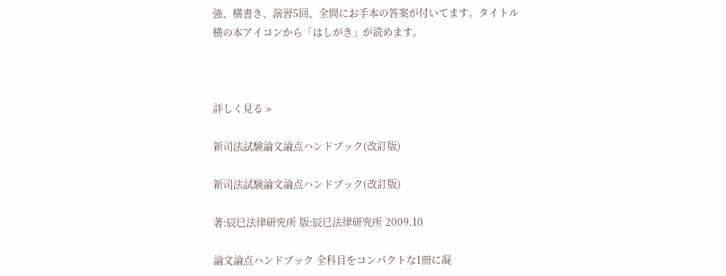強、横書き、演習5回、全問にお手本の答案が付いてます。タイトル横の本アイコンから「はしがき」が読めます。



詳しく見る »

新司法試験論文論点ハンドブック(改訂版)

新司法試験論文論点ハンドブック(改訂版)

著:辰巳法律研究所 版:辰巳法律研究所 2009.10

論文論点ハンドブック 全科目をコンパクトな1冊に凝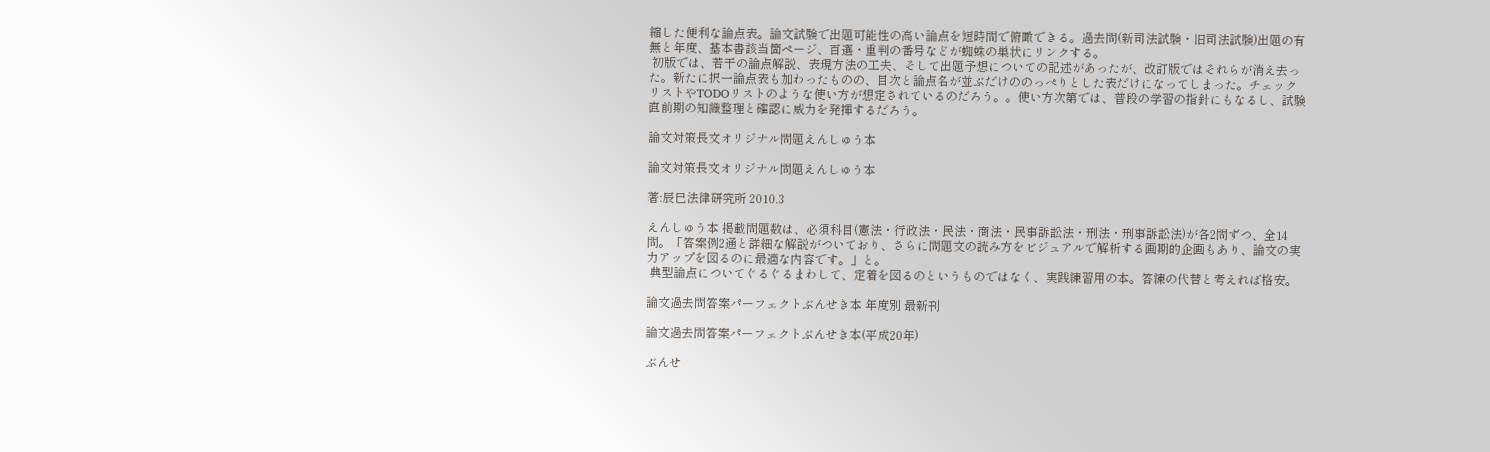縮した便利な論点表。論文試験で出題可能性の高い論点を短時間で俯瞰できる。過去問(新司法試験・旧司法試験)出題の有無と年度、基本書該当箇ページ、百選・重判の番号などが蜘蛛の巣状にリンクする。
 初版では、若干の論点解説、表現方法の工夫、そして出題予想についての記述があったが、改訂版ではそれらが消え去った。新たに択一論点表も加わったものの、目次と論点名が並ぶだけののっぺりとした表だけになってしまった。チェックリストやTODOリストのような使い方が想定されているのだろう。。使い方次第では、普段の学習の指針にもなるし、試験直前期の知識整理と確認に威力を発揮するだろう。

論文対策長文オリジナル問題えんしゅう本

論文対策長文オリジナル問題えんしゅう本

著:辰巳法律研究所 2010.3

えんしゅう本 掲載問題数は、必須科目(憲法・行政法・民法・商法・民事訴訟法・刑法・刑事訴訟法)が各2問ずつ、全14問。「答案例2通と詳細な解説がついており、さらに問題文の読み方をビジュアルで解析する画期的企画もあり、論文の実力アップを図るのに最適な内容です。」と。
 典型論点についてぐるぐるまわして、定着を図るのというものではなく、実践練習用の本。答練の代替と考えれば格安。

論文過去問答案パーフェクトぶんせき本 年度別 最新刊

論文過去問答案パーフェクトぶんせき本(平成20年)

ぶんせ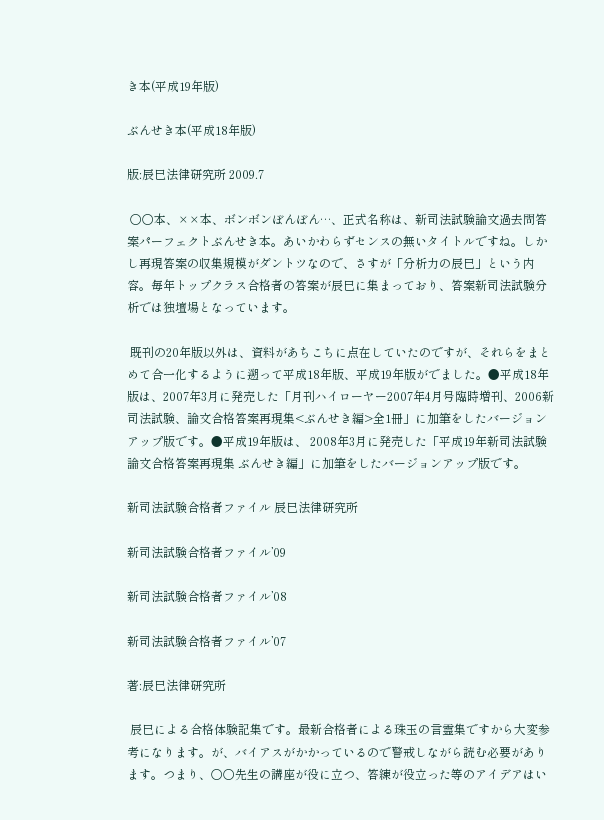き本(平成19年版)

ぶんせき本(平成18年版)

版:辰巳法律研究所 2009.7

 ○○本、××本、ボンボンぼんぼん…、正式名称は、新司法試験論文過去問答案パーフェクトぶんせき本。あいかわらずセンスの無いタイトルですね。しかし再現答案の収集規模がダントツなので、さすが「分析力の辰巳」という内容。毎年トップクラス合格者の答案が辰巳に集まっており、答案新司法試験分析では独壇場となっています。

 既刊の20年版以外は、資料があちこちに点在していたのですが、それらをまとめて合一化するように遡って平成18年版、平成19年版がでました。●平成18年版は、2007年3月に発売した「月刊ハイローヤー2007年4月号臨時増刊、2006新司法試験、論文合格答案再現集<ぶんせき編>全1冊」に加筆をしたバージョンアップ版です。●平成19年版は、 2008年3月に発売した「平成19年新司法試験 論文合格答案再現集 ぶんせき編」に加筆をしたバージョンアップ版です。

新司法試験合格者ファイル 辰巳法律研究所

新司法試験合格者ファイル’09

新司法試験合格者ファイル’08

新司法試験合格者ファイル’07

著:辰巳法律研究所

 辰巳による合格体験記集です。最新合格者による珠玉の言霊集ですから大変参考になります。が、バイアスがかかっているので警戒しながら読む必要があります。つまり、○○先生の講座が役に立つ、答練が役立った等のアイデアはい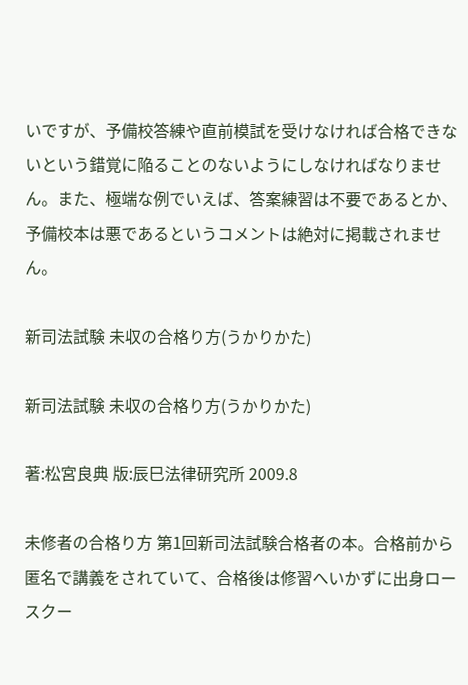いですが、予備校答練や直前模試を受けなければ合格できないという錯覚に陥ることのないようにしなければなりません。また、極端な例でいえば、答案練習は不要であるとか、予備校本は悪であるというコメントは絶対に掲載されません。

新司法試験 未収の合格り方(うかりかた)

新司法試験 未収の合格り方(うかりかた)

著:松宮良典 版:辰巳法律研究所 2009.8

未修者の合格り方 第1回新司法試験合格者の本。合格前から匿名で講義をされていて、合格後は修習へいかずに出身ロースクー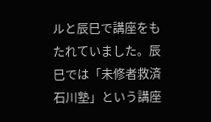ルと辰巳で講座をもたれていました。辰巳では「未修者救済石川塾」という講座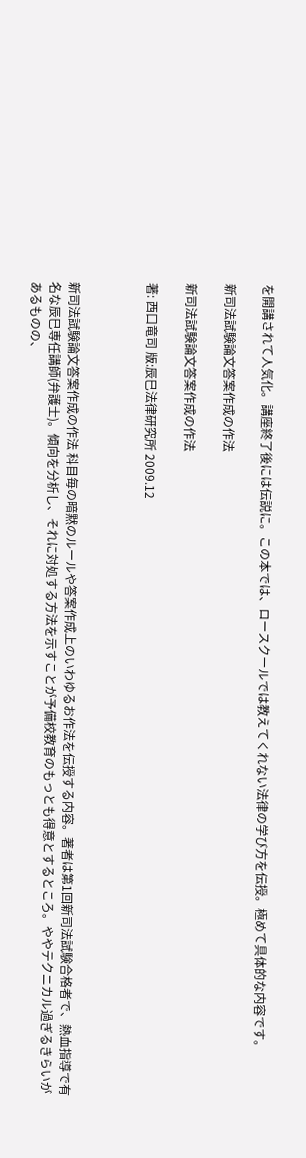を開講されて人気化。講座終了後には伝説に。この本では、ロースクールでは教えてくれない法律の学び方を伝授。極めて具体的な内容です。

新司法試験論文答案作成の作法

新司法試験論文答案作成の作法

著: 西口竜司 版:辰巳法律研究所 2009.12



新司法試験論文答案作成の作法 科目毎の暗黙のルールや答案作成上のいわゆるお作法を伝授する内容。著者は第1回新司法試験合格者で、熱血指導で有名な辰巳専任講師(弁護士)。傾向を分析し、それに対処する方法を示すことが予備校教育のもっとも得意とするところ。ややテクニカル過ぎるきらいがあるものの、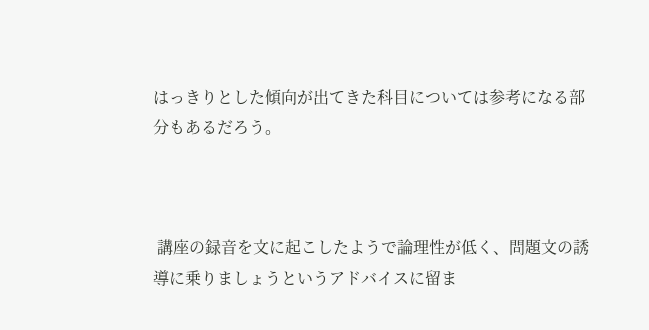はっきりとした傾向が出てきた科目については参考になる部分もあるだろう。



 講座の録音を文に起こしたようで論理性が低く、問題文の誘導に乗りましょうというアドバイスに留ま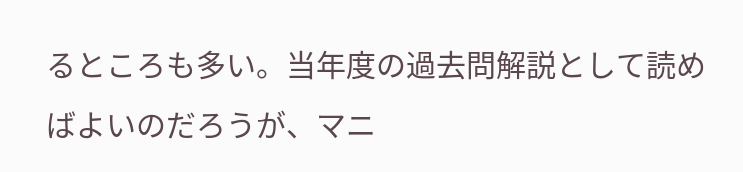るところも多い。当年度の過去問解説として読めばよいのだろうが、マニ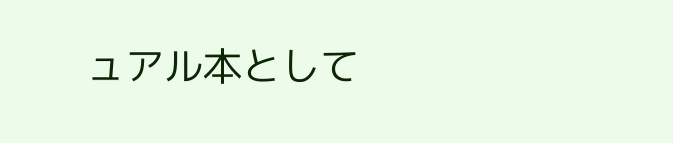ュアル本として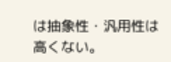は抽象性・汎用性は高くない。